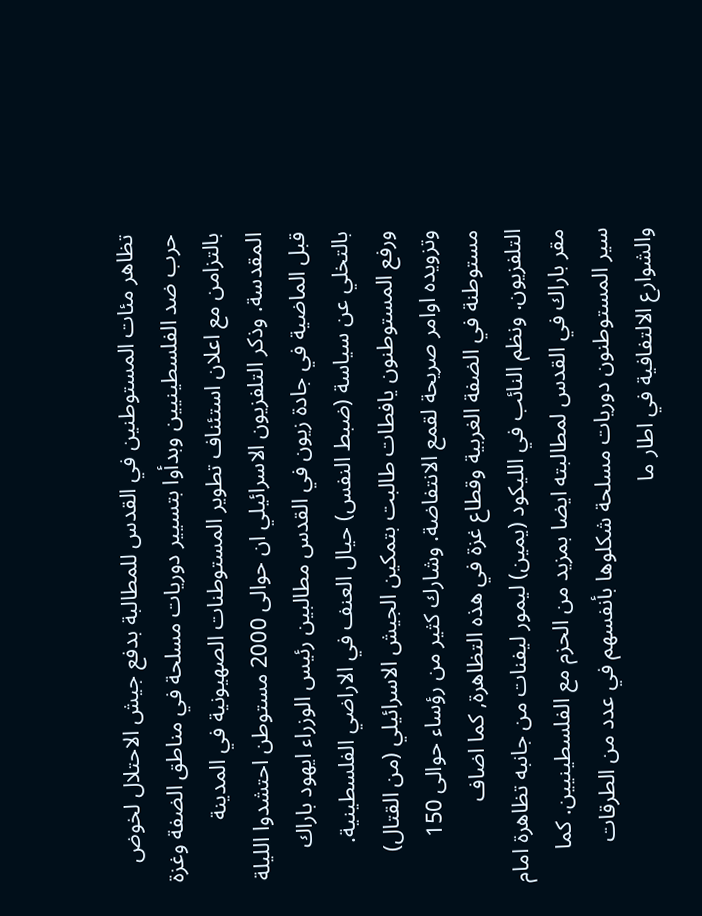تظاهر مئات المستوطنين في القدس للمطالبة بدفع جيش الاحتلال لخوض حرب ضد الفلسطينيين وبدأوا بتسيير دوريات مسلحة في مناطق الضفة وغزة بالتزامن مع اعلان استئناف تطوير المستوطنات الصهيونية في المدينة المقدسة. وذكر التلفزيون الاسرائيلي ان حوالى 2000 مستوطن احتشدوا الليلة قبل الماضية في جادة زيون في القدس مطالبين رئيس الوزراء ايهود باراك بالتخلي عن سياسة (ضبط النفس) حيال العنف في الاراضي الفلسطينية. ورفع المستوطنون يافطات طالبت بتمكين الجيش الاسرائيلي (من القتال) وتزويده اوامر صريحة لقمع الانتفاضة. وشارك كثير من رؤساء حوالى 150 مستوطنة في الضفة الغربية وقطاع غزة في هذه التظاهرة, كما اضاف التلفزيون. ونظم النائب في الليكود (يمين) ليمور ليفنات من جانبه تظاهرة امام مقر باراك في القدس لمطالبته ايضا بمزيد من الحزم مع الفلسطينيين. كما سير المستوطنون دوريات مسلحة شكلوها بأنفسهم في عدد من الطرقات والشوارع الالتفافية في اطار ما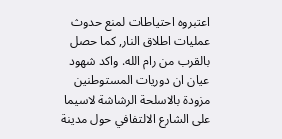اعتبروه احتياطات لمنع حدوث عمليات اطلاق النار, كما حصل بالقرب من رام الله. واكد شهود عيان ان دوريات المستوطنين مزودة بالاسلحة الرشاشة لاسيما على الشارع الالتفافي حول مدينة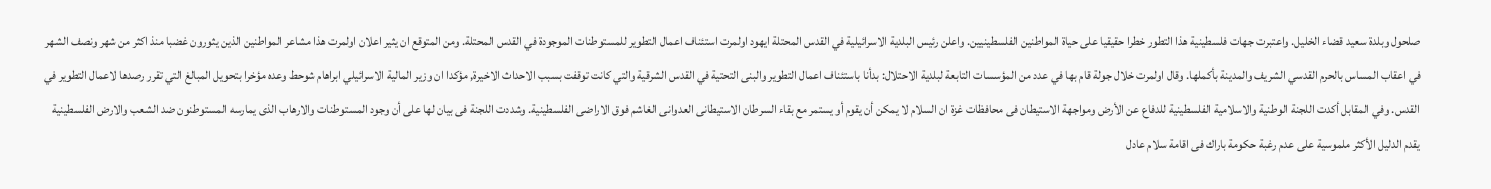صلحول وبلدة سعيد قضاء الخليل. واعتبرت جهات فلسطينية هذا التطور خطرا حقيقيا على حياة المواطنين الفلسطينيين. واعلن رئيس البلدية الاسرائيلية في القدس المحتلة ايهود اولمرت استئناف اعمال التطوير للمستوطنات الموجودة في القدس المحتلة. ومن المتوقع ان يثير اعلان اولمرت هذا مشاعر المواطنين الذين يثورون غضبا منذ اكثر من شهر ونصف الشهر في اعقاب المساس بالحرم القدسي الشريف والمدينة بأكملها. وقال اولمرت خلال جولة قام بها في عدد من المؤسسات التابعة لبلدية الاحتلال: بدأنا باستئناف اعمال التطوير والبنى التحتية في القدس الشرقية والتي كانت توقفت بسبب الاحداث الاخيرة, مؤكدا ان وزير المالية الاسرائيلي ابراهام شوحط وعده مؤخرا بتحويل المبالغ التي تقرر رصدها لاعمال التطوير في القدس. وفي المقابل أكدت اللجنة الوطنية والاسلامية الفلسطينية للدفاع عن الأرض ومواجهة الاستيطان فى محافظات غزة ان السلام لا يمكن أن يقوم أو يستمر مع بقاء السرطان الاستيطانى العدوانى الغاشم فوق الاراضى الفلسطينية. وشددت اللجنة فى بيان لها على أن وجود المستوطنات والارهاب الذى يمارسه المستوطنون ضد الشعب والارض الفلسطينية يقدم الدليل الأكثر ملموسية على عدم رغبة حكومة باراك فى اقامة سلام عادل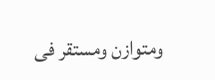ومتوازن ومستقر فى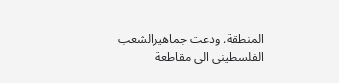المنطقة. ودعت جماهيرالشعب الفلسطينى الى مقاطعة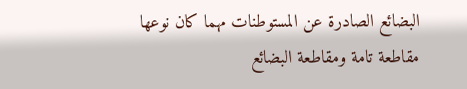البضائع الصادرة عن المستوطنات مهما كان نوعها مقاطعة تامة ومقاطعة البضائع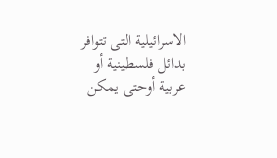الاسرائيلية التى تتوافر بدائل فلسطينية أو عربية أوحتى يمكن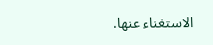الاستغناء عنها.